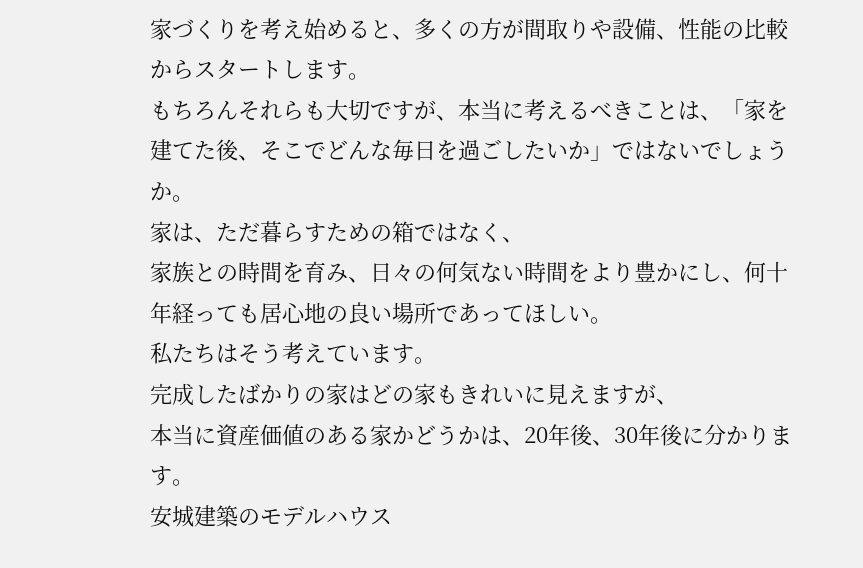家づくりを考え始めると、多くの方が間取りや設備、性能の比較からスタートします。
もちろんそれらも大切ですが、本当に考えるべきことは、「家を建てた後、そこでどんな毎日を過ごしたいか」ではないでしょうか。
家は、ただ暮らすための箱ではなく、
家族との時間を育み、日々の何気ない時間をより豊かにし、何十年経っても居心地の良い場所であってほしい。
私たちはそう考えています。
完成したばかりの家はどの家もきれいに見えますが、
本当に資産価値のある家かどうかは、20年後、30年後に分かります。
安城建築のモデルハウス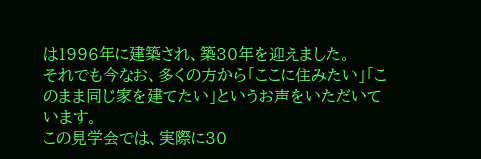は1996年に建築され、築30年を迎えました。
それでも今なお、多くの方から「ここに住みたい」「このまま同じ家を建てたい」というお声をいただいています。
この見学会では、実際に30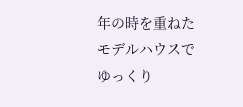年の時を重ねたモデルハウスでゆっくり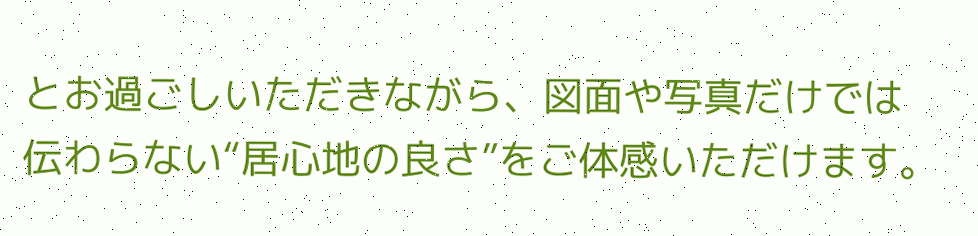とお過ごしいただきながら、図面や写真だけでは伝わらない“居心地の良さ”をご体感いただけます。